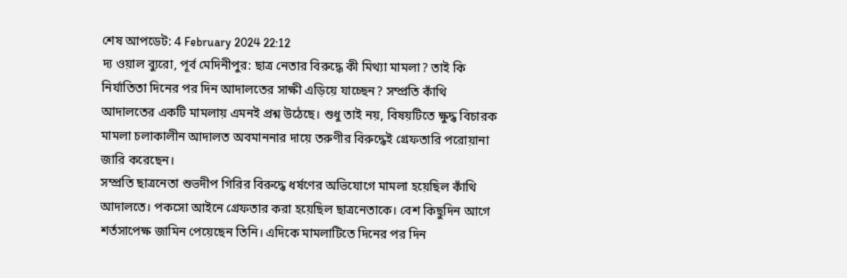শেষ আপডেট: 4 February 2024 22:12
দ্য ওয়াল ব্যুরো, পূর্ব মেদিনীপুর: ছাত্র নেতার বিরুদ্ধে কী মিথ্যা মামলা? তাই কি নির্যাতিতা দিনের পর দিন আদালতের সাক্ষী এড়িয়ে যাচ্ছেন? সম্প্রতি কাঁথি আদালতের একটি মামলায় এমনই প্রশ্ন উঠেছে। শুধু তাই নয়, বিষয়টিতে ক্ষুদ্ধ বিচারক মামলা চলাকালীন আদালত অবমাননার দায়ে তরুণীর বিরুদ্ধেই গ্রেফতারি পরোয়ানা জারি করেছেন।
সম্প্রতি ছাত্রনেতা শুভদীপ গিরির বিরুদ্ধে ধর্ষণের অভিযোগে মামলা হয়েছিল কাঁথি আদালতে। পকসো আইনে গ্রেফতার করা হয়েছিল ছাত্রনেতাকে। বেশ কিছুদিন আগে শর্তসাপেক্ষ জামিন পেয়েছেন তিনি। এদিকে মামলাটিতে দিনের পর দিন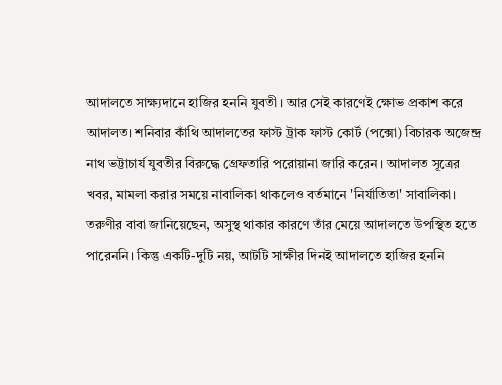আদালতে সাক্ষ্যদানে হাজির হননি যুবতী। আর সেই কারণেই ক্ষোভ প্রকাশ করে আদালত। শনিবার কাঁথি আদালতের ফাস্ট ট্রাক ফাস্ট কোর্ট (পক্সো) বিচারক অজেন্দ্র নাথ ভট্টাচার্য যুবতীর বিরুদ্ধে গ্রেফতারি পরোয়ানা জারি করেন। আদালত সূত্রের খবর, মামলা করার সময়ে নাবালিকা থাকলেও বর্তমানে 'নির্যাতিতা' সাবালিকা।
তরুণীর বাবা জানিয়েছেন, অসুস্থ থাকার কারণে তাঁর মেয়ে আদালতে উপস্থিত হতে পারেননি। কিন্তু একটি-দুটি নয়, আটটি সাক্ষীর দিনই আদালতে হাজির হননি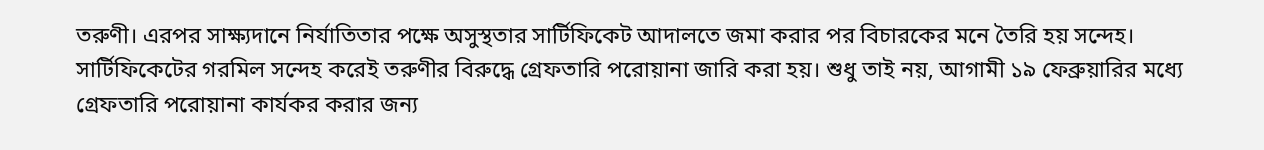তরুণী। এরপর সাক্ষ্যদানে নির্যাতিতার পক্ষে অসুস্থতার সার্টিফিকেট আদালতে জমা করার পর বিচারকের মনে তৈরি হয় সন্দেহ। সার্টিফিকেটের গরমিল সন্দেহ করেই তরুণীর বিরুদ্ধে গ্রেফতারি পরোয়ানা জারি করা হয়। শুধু তাই নয়, আগামী ১৯ ফেব্রুয়ারির মধ্যে গ্রেফতারি পরোয়ানা কার্যকর করার জন্য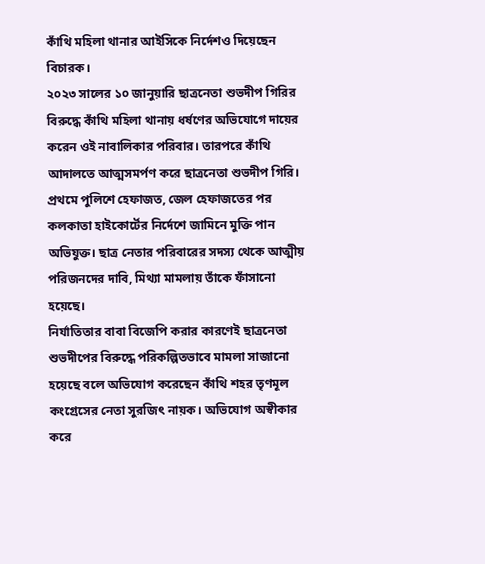কাঁথি মহিলা থানার আইসিকে নির্দেশও দিয়েছেন বিচারক।
২০২৩ সালের ১০ জানুয়ারি ছাত্রনেতা শুভদীপ গিরির বিরুদ্ধে কাঁথি মহিলা থানায় ধর্ষণের অভিযোগে দায়ের করেন ওই নাবালিকার পরিবার। তারপরে কাঁথি আদালতে আত্মসমর্পণ করে ছাত্রনেতা শুভদীপ গিরি। প্রথমে পুলিশে হেফাজত, জেল হেফাজতের পর কলকাতা হাইকোর্টের নির্দেশে জামিনে মুক্তি পান অভিযুক্ত। ছাত্র নেতার পরিবারের সদস্য থেকে আত্মীয় পরিজনদের দাবি, মিথ্যা মামলায় তাঁকে ফাঁসানো হয়েছে।
নির্যাতিতার বাবা বিজেপি করার কারণেই ছাত্রনেতা শুভদীপের বিরুদ্ধে পরিকল্পিতভাবে মামলা সাজানো হয়েছে বলে অভিযোগ করেছেন কাঁথি শহর তৃণমূল কংগ্রেসের নেতা সুরজিৎ নায়ক। অভিযোগ অস্বীকার করে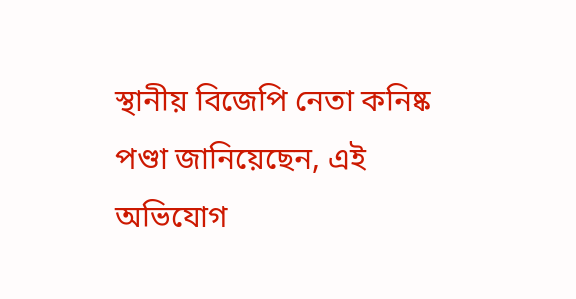স্থানীয় বিজেপি নেতা কনিষ্ক পণ্ডা জানিয়েছেন, এই অভিযোগ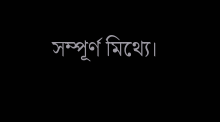সম্পূর্ণ মিথ্যে।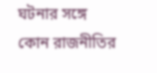ঘটনার সঙ্গে কোন রাজনীতির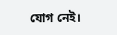যোগ নেই।